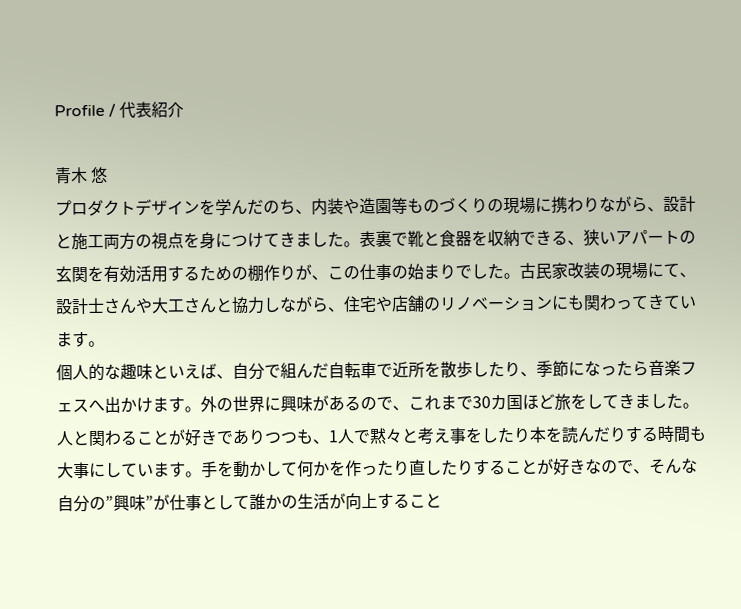Profile / 代表紹介

青木 悠
プロダクトデザインを学んだのち、内装や造園等ものづくりの現場に携わりながら、設計と施工両方の視点を身につけてきました。表裏で靴と食器を収納できる、狭いアパートの玄関を有効活用するための棚作りが、この仕事の始まりでした。古民家改装の現場にて、設計士さんや大工さんと協力しながら、住宅や店舗のリノベーションにも関わってきています。
個人的な趣味といえば、自分で組んだ自転車で近所を散歩したり、季節になったら音楽フェスへ出かけます。外の世界に興味があるので、これまで30カ国ほど旅をしてきました。人と関わることが好きでありつつも、1人で黙々と考え事をしたり本を読んだりする時間も大事にしています。手を動かして何かを作ったり直したりすることが好きなので、そんな自分の”興味”が仕事として誰かの生活が向上すること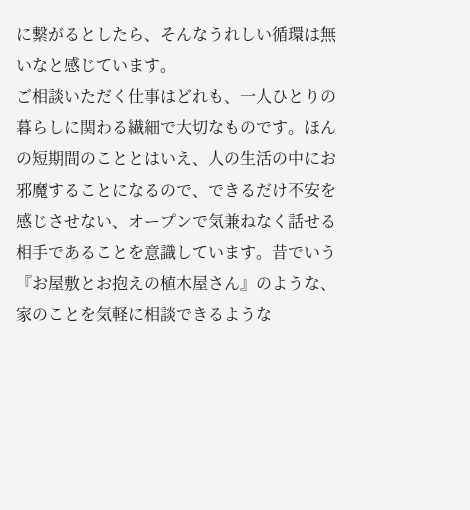に繋がるとしたら、そんなうれしい循環は無いなと感じています。
ご相談いただく仕事はどれも、一人ひとりの暮らしに関わる繊細で大切なものです。ほんの短期間のこととはいえ、人の生活の中にお邪魔することになるので、できるだけ不安を感じさせない、オープンで気兼ねなく話せる相手であることを意識しています。昔でいう『お屋敷とお抱えの植木屋さん』のような、家のことを気軽に相談できるような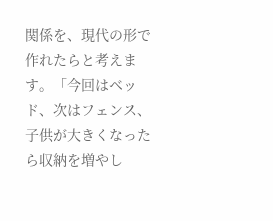関係を、現代の形で作れたらと考えます。「今回はベッド、次はフェンス、子供が大きくなったら収納を増やし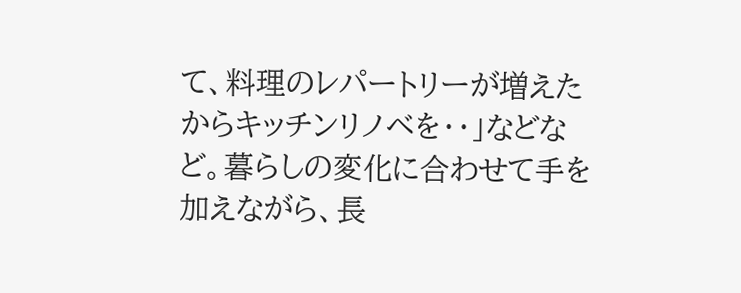て、料理のレパートリーが増えたからキッチンリノベを‥」などなど。暮らしの変化に合わせて手を加えながら、長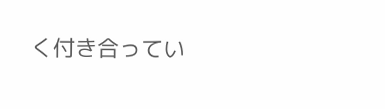く付き合ってい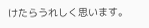けたらうれしく思います。